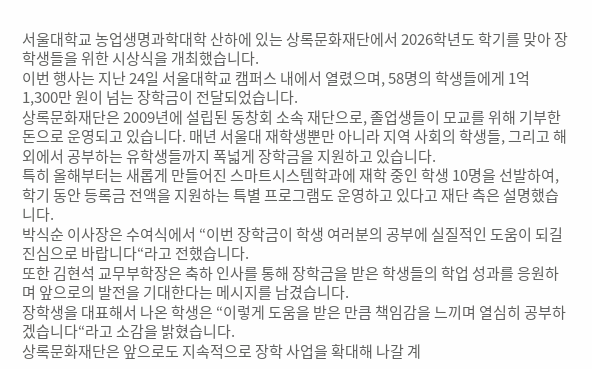서울대학교 농업생명과학대학 산하에 있는 상록문화재단에서 2026학년도 학기를 맞아 장학생들을 위한 시상식을 개최했습니다.
이번 행사는 지난 24일 서울대학교 캠퍼스 내에서 열렸으며, 58명의 학생들에게 1억 1,300만 원이 넘는 장학금이 전달되었습니다.
상록문화재단은 2009년에 설립된 동창회 소속 재단으로, 졸업생들이 모교를 위해 기부한 돈으로 운영되고 있습니다. 매년 서울대 재학생뿐만 아니라 지역 사회의 학생들, 그리고 해외에서 공부하는 유학생들까지 폭넓게 장학금을 지원하고 있습니다.
특히 올해부터는 새롭게 만들어진 스마트시스템학과에 재학 중인 학생 10명을 선발하여, 학기 동안 등록금 전액을 지원하는 특별 프로그램도 운영하고 있다고 재단 측은 설명했습니다.
박식순 이사장은 수여식에서 “이번 장학금이 학생 여러분의 공부에 실질적인 도움이 되길 진심으로 바랍니다“라고 전했습니다.
또한 김현석 교무부학장은 축하 인사를 통해 장학금을 받은 학생들의 학업 성과를 응원하며 앞으로의 발전을 기대한다는 메시지를 남겼습니다.
장학생을 대표해서 나온 학생은 “이렇게 도움을 받은 만큼 책임감을 느끼며 열심히 공부하겠습니다“라고 소감을 밝혔습니다.
상록문화재단은 앞으로도 지속적으로 장학 사업을 확대해 나갈 계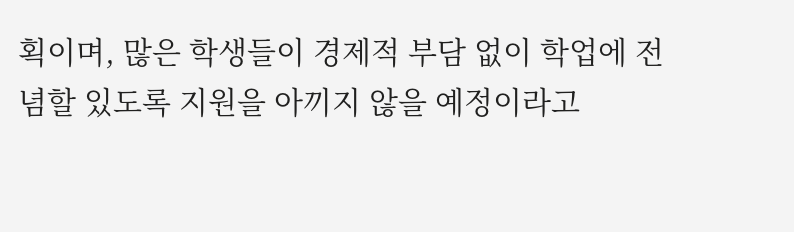획이며, 많은 학생들이 경제적 부담 없이 학업에 전념할 있도록 지원을 아끼지 않을 예정이라고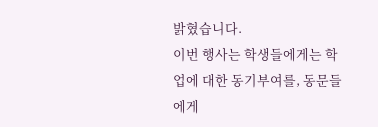밝혔습니다.
이번 행사는 학생들에게는 학업에 대한 동기부여를, 동문들에게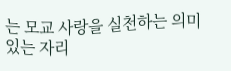는 모교 사랑을 실천하는 의미 있는 자리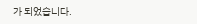가 되었습니다.